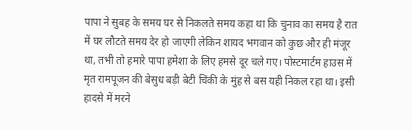पापा ने सुबह के समय घर से निकलते समय कहा था कि चुनाव का समय है रात में घर लौटते समय देर हो जाएगी लेकिन शायद भगवान को कुछ और ही मंजूर था, तभी तो हमारे पापा हमेशा के लिए हमसे दूर चले गए। पोस्टमार्टम हाउस में मृत रामपूजन की बेसुध बड़ी बेटी चिंकी के मुंह से बस यही निकल रहा था। इसी हादसे में मरने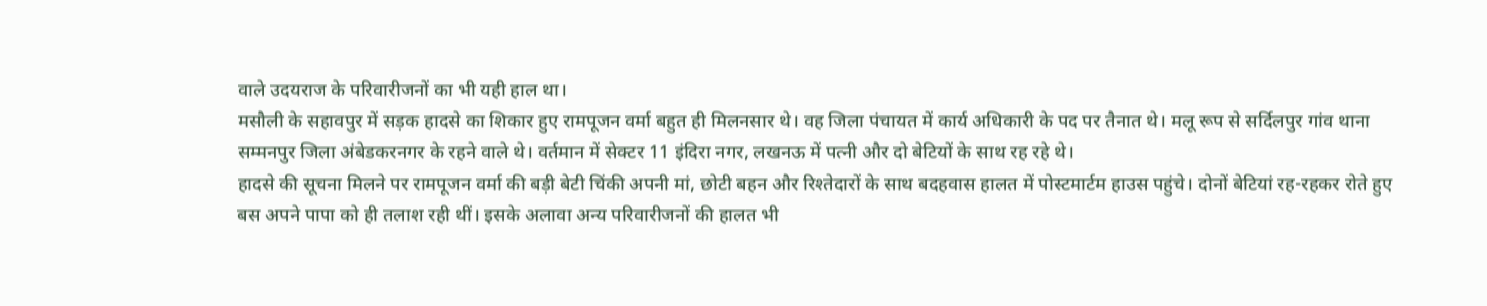वाले उदयराज के परिवारीजनों का भी यही हाल था।
मसौली के सहावपुर में सड़क हादसे का शिकार हुए रामपूजन वर्मा बहुत ही मिलनसार थे। वह जिला पंचायत में कार्य अधिकारी के पद पर तैनात थे। मलू रूप से सर्दिलपुर गांव थाना सम्मनपुर जिला अंबेडकरनगर के रहने वाले थे। वर्तमान में सेक्टर 11 इंदिरा नगर, लखनऊ में पत्नी और दो बेटियों के साथ रह रहे थे।
हादसे की सूचना मिलने पर रामपूजन वर्मा की बड़ी बेटी चिंकी अपनी मां, छोटी बहन और रिश्तेदारों के साथ बदहवास हालत में पोस्टमार्टम हाउस पहुंचे। दोनों बेटियां रह-रहकर रोते हुए बस अपने पापा को ही तलाश रही थीं। इसके अलावा अन्य परिवारीजनों की हालत भी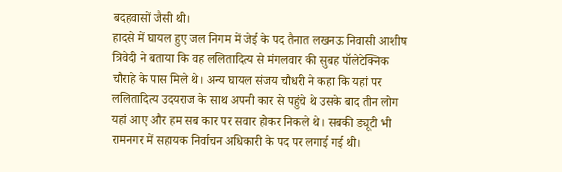बदहवासों जैसी थी।
हादसे में घायल हुए जल निगम में जेई के पद तैनात लखनऊ निवासी आशीष त्रिवेदी ने बताया कि वह ललितादित्य से मंगलवार की सुबह पॉलेटेक्निक चौराहे के पास मिले थे। अन्य घायल संजय चौधरी ने कहा कि यहां पर ललितादित्य उदयराज के साथ अपनी कार से पहुंचे थे उसके बाद तीन लोग यहां आए और हम सब कार पर सवार होकर निकले थे। सबकी ड्यूटी भी रामनगर में सहायक निर्वाचन अधिकारी के पद पर लगाई गई थी।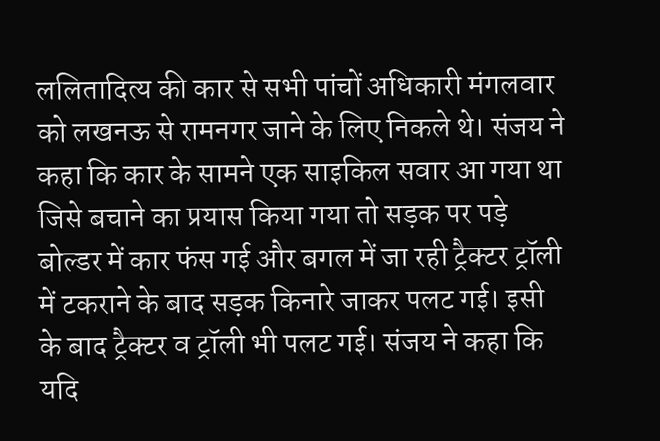ललितादित्य की कार से सभी पांचों अधिकारी मंगलवार को लखनऊ से रामनगर जाने के लिए निकले थे। संजय ने कहा कि कार के सामने एक साइकिल सवार आ गया था जिसे बचाने का प्रयास किया गया तो सड़क पर पड़े बोल्डर में कार फंस गई और बगल में जा रही ट्रैक्टर ट्रॉली में टकराने के बाद सड़क किनारे जाकर पलट गई। इसी के बाद ट्रैक्टर व ट्रॉली भी पलट गई। संजय ने कहा कि यदि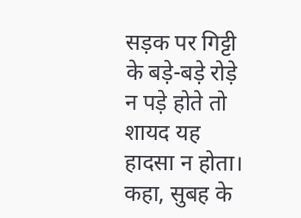सड़क पर गिट्टी के बड़े-बड़े रोड़े न पड़े होते तो शायद यह हादसा न होता। कहा, सुबह के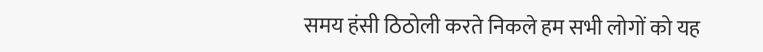समय हंसी ठिठोली करते निकले हम सभी लोगों को यह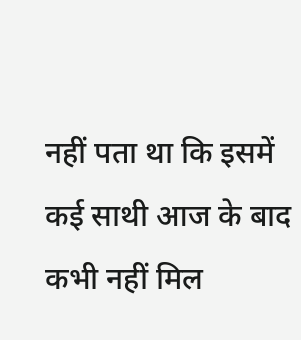नहीं पता था कि इसमें कई साथी आज के बाद कभी नहीं मिल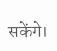सकेंगे।